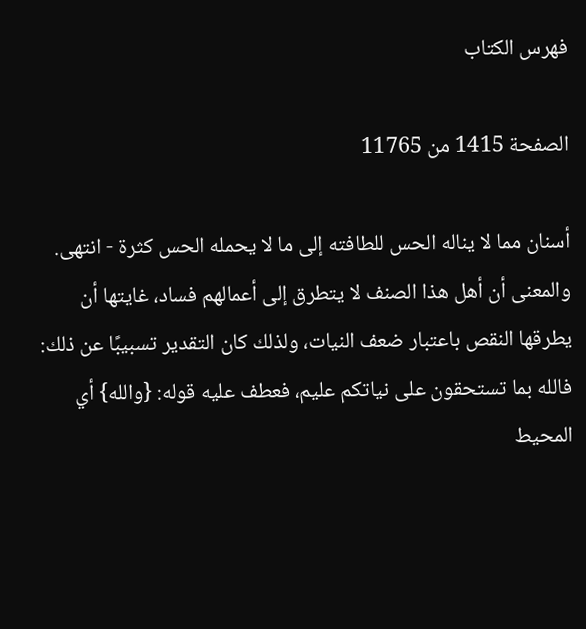فهرس الكتاب

الصفحة 1415 من 11765

أسنان مما لا يناله الحس للطافته إلى ما لا يحمله الحس كثرة - انتهى. والمعنى أن أهل هذا الصنف لا يتطرق إلى أعمالهم فساد، غايتها أن يطرقها النقص باعتبار ضعف النيات، ولذلك كان التقدير تسبيبًا عن ذلك: فالله بما تستحقون على نياتكم عليم، فعطف عليه قوله: {والله} أي المحيط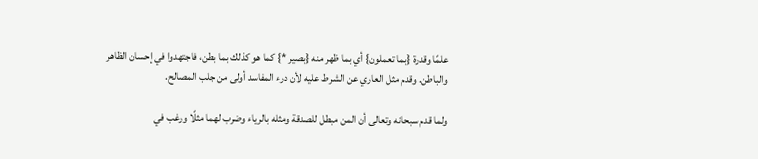علمًا وقدرة {بما تعملون} أي بما ظهر منه {بصير *} كما هو كذلك بما بطن، فاجتهدوا في إحسان الظاهر والباطن. وقدم مثل العاري عن الشرط عليه لأن درء المفاسد أولى من جلب المصالح.

ولما قدم سبحانه وتعالى أن المن مبطل للصدقة ومثله بالرياء وضرب لهما مثلًا ورغب في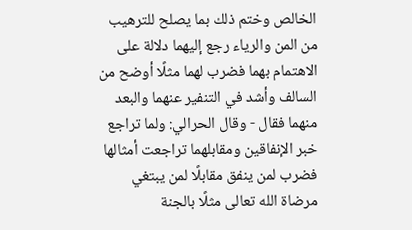الخالص وختم ذلك بما يصلح للترهيب من المن والرياء رجع إليهما دلالة على الاهتمام بهما فضرب لهما مثلًا أوضح من السالف وأشد في التنفير عنهما والبعد منهما فقال - وقال الحرالي: ولما تراجع خبر الإنفاقين ومقابلهما تراجعت أمثالها فضرب لمن ينفق مقابلًا لمن يبتغي مرضاة الله تعالى مثلًا بالجنة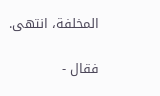المخلفة، انتهى.

فقال -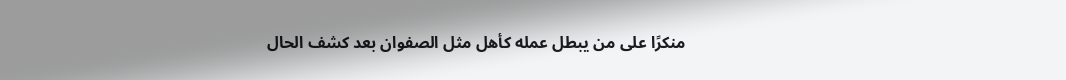منكرًا على من يبطل عمله كأهل مثل الصفوان بعد كشف الحال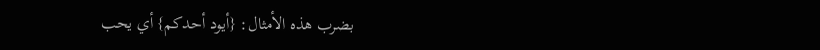بضرب هذه الأمثال: {أيود أحدكم} أي يحب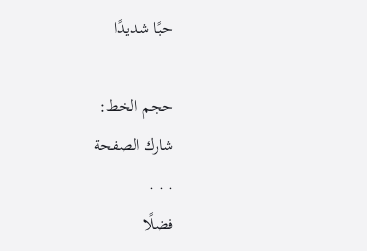حبًا شديدًا

حجم الخط:
شارك الصفحة
. . .
فضلًا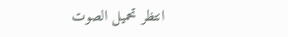انتظر تحميل الصوت